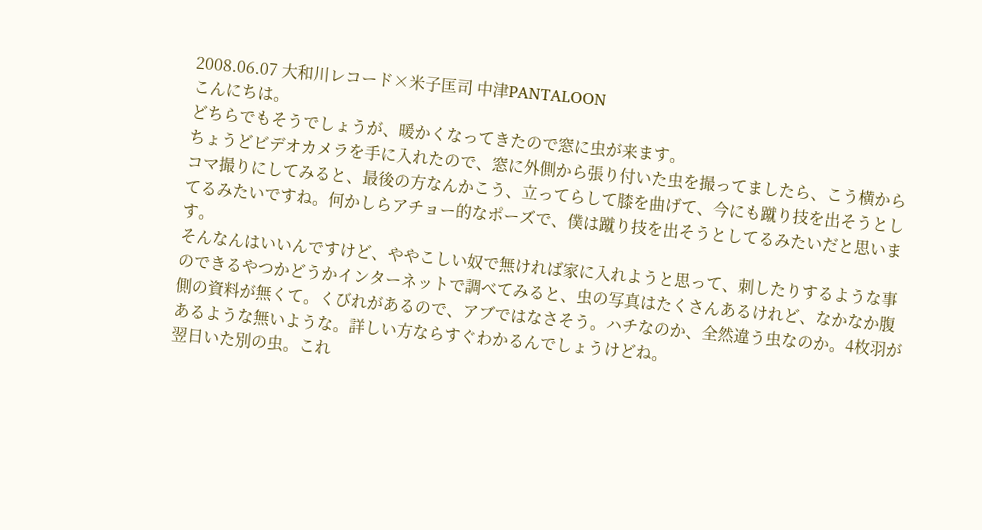2008.06.07 大和川レコード×米子匡司 中津PANTALOON
こんにちは。
どちらでもそうでしょうが、暖かくなってきたので窓に虫が来ます。
ちょうどビデオカメラを手に入れたので、窓に外側から張り付いた虫を撮ってましたら、こう横からコマ撮りにしてみると、最後の方なんかこう、立ってらして膝を曲げて、今にも蹴り技を出そうとしてるみたいですね。何かしらアチョー的なポーズで、僕は蹴り技を出そうとしてるみたいだと思います。
そんなんはいいんですけど、ややこしい奴で無ければ家に入れようと思って、刺したりするような事のできるやつかどうかインターネットで調べてみると、虫の写真はたくさんあるけれど、なかなか腹側の資料が無くて。くびれがあるので、アブではなさそう。ハチなのか、全然違う虫なのか。4枚羽があるような無いような。詳しい方ならすぐわかるんでしょうけどね。
翌日いた別の虫。これ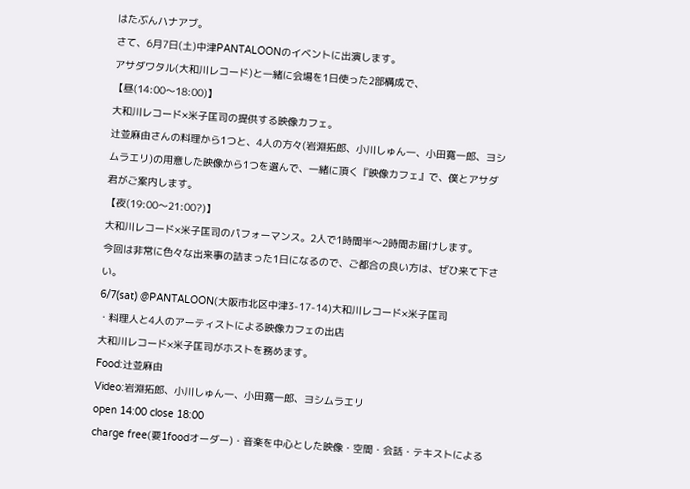はたぶんハナアブ。
さて、6月7日(土)中津PANTALOONのイベントに出演します。
アサダワタル(大和川レコード)と一緒に会場を1日使った2部構成で、
【昼(14:00〜18:00)】
大和川レコード×米子匡司の提供する映像カフェ。
辻並麻由さんの料理から1つと、4人の方々(岩淵拓郎、小川しゅん一、小田寛一郎、ヨシムラエリ)の用意した映像から1つを選んで、一緒に頂く『映像カフェ』で、僕とアサダ君がご案内します。
【夜(19:00〜21:00?)】
大和川レコード×米子匡司のパフォーマンス。2人で1時間半〜2時間お届けします。
今回は非常に色々な出来事の詰まった1日になるので、ご都合の良い方は、ぜひ来て下さい。
6/7(sat) @PANTALOON(大阪市北区中津3-17-14)大和川レコード×米子匡司
・料理人と4人のアーティストによる映像カフェの出店
大和川レコード×米子匡司がホストを務めます。
Food:辻並麻由
Video:岩淵拓郎、小川しゅん一、小田寛一郎、ヨシムラエリ
open 14:00 close 18:00
charge free(要1foodオーダー)・音楽を中心とした映像・空間・会話・テキストによる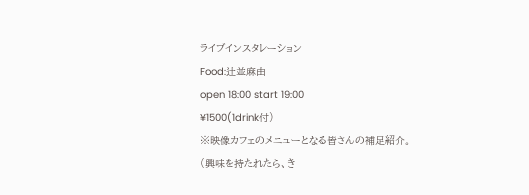ライブインスタレーション
Food:辻並麻由
open 18:00 start 19:00
¥1500(1drink付)
※映像カフェのメニューとなる皆さんの補足紹介。
(興味を持たれたら、き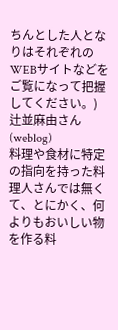ちんとした人となりはそれぞれのWEBサイトなどをご覧になって把握してください。)
辻並麻由さん(weblog)
料理や食材に特定の指向を持った料理人さんでは無くて、とにかく、何よりもおいしい物を作る料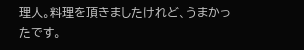理人。料理を頂きましたけれど、うまかったです。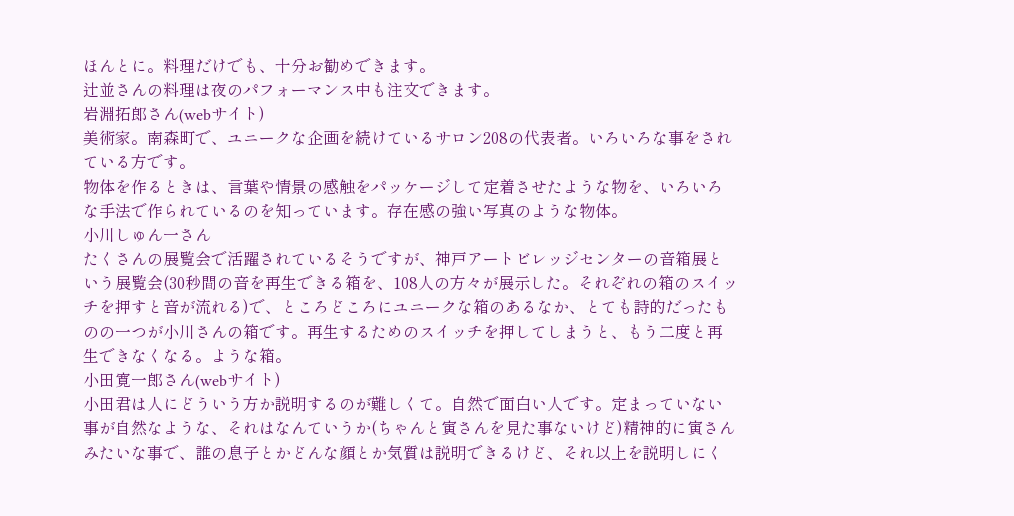ほんとに。料理だけでも、十分お勧めできます。
辻並さんの料理は夜のパフォーマンス中も注文できます。
岩淵拓郎さん(webサイト)
美術家。南森町で、ユニークな企画を続けているサロン208の代表者。いろいろな事をされている方です。
物体を作るときは、言葉や情景の感触をパッケージして定着させたような物を、いろいろな手法で作られているのを知っています。存在感の強い写真のような物体。
小川しゅん一さん
たくさんの展覧会で活躍されているそうですが、神戸アートビレッジセンターの音箱展という展覧会(30秒間の音を再生できる箱を、108人の方々が展示した。それぞれの箱のスイッチを押すと音が流れる)で、ところどころにユニークな箱のあるなか、とても詩的だったものの一つが小川さんの箱です。再生するためのスイッチを押してしまうと、もう二度と再生できなくなる。ような箱。
小田寛一郎さん(webサイト)
小田君は人にどういう方か説明するのが難しくて。自然で面白い人です。定まっていない事が自然なような、それはなんていうか(ちゃんと寅さんを見た事ないけど)精神的に寅さんみたいな事で、誰の息子とかどんな顔とか気質は説明できるけど、それ以上を説明しにく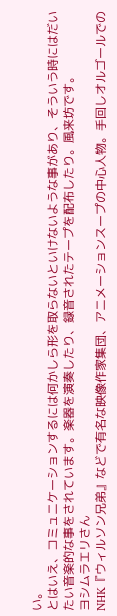い。
とはいえ、コミュニケーションするには何かしら形を取らないといけないような事があり、そういう時にはだいたい音楽的な事をされています。楽器を演奏したり、録音されたテープを配布したり。風来坊です。
ヨシムラエリさん
NHK『ウィルソン兄弟』などで有名な映像作家集団、アニメーションスープの中心人物。手回しオルゴールでの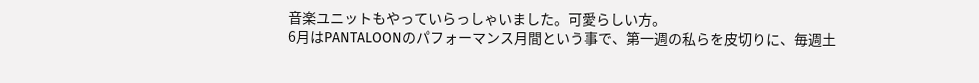音楽ユニットもやっていらっしゃいました。可愛らしい方。
6月はPANTALOONのパフォーマンス月間という事で、第一週の私らを皮切りに、毎週土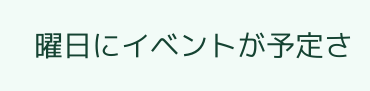曜日にイベントが予定さ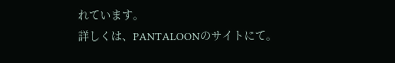れています。
詳しくは、PANTALOONのサイトにて。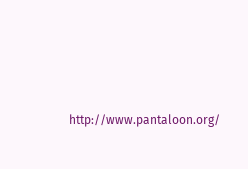http://www.pantaloon.org/